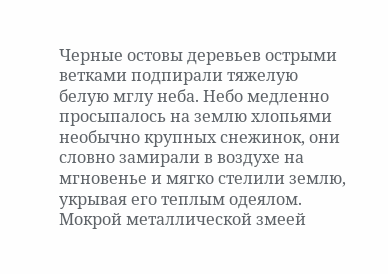Черные остовы деревьев острыми ветками подпирали тяжелую белую мглу неба. Небо медленно просыпалось на землю хлопьями необычно крупных снежинок, они словно замирали в воздухе на мгновенье и мягко стелили землю, укрывая его теплым одеялом. Мокрой металлической змеей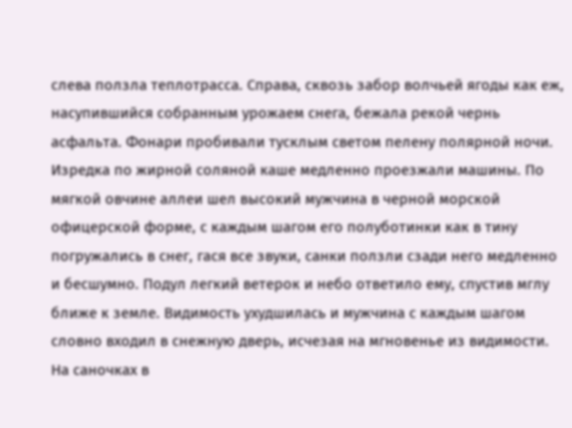слева ползла теплотрасса. Справа, сквозь забор волчьей ягоды как еж, насупившийся собранным урожаем снега, бежала рекой чернь асфальта. Фонари пробивали тусклым светом пелену полярной ночи. Изредка по жирной соляной каше медленно проезжали машины. По мягкой овчине аллеи шел высокий мужчина в черной морской офицерской форме, с каждым шагом его полуботинки как в тину погружались в снег, гася все звуки, санки ползли сзади него медленно и бесшумно. Подул легкий ветерок и небо ответило ему, спустив мглу ближе к земле. Видимость ухудшилась и мужчина с каждым шагом словно входил в снежную дверь, исчезая на мгновенье из видимости. На саночках в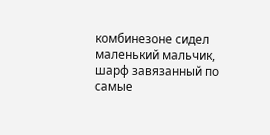комбинезоне сидел маленький мальчик, шарф завязанный по самые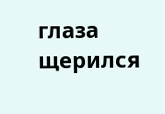глаза щерился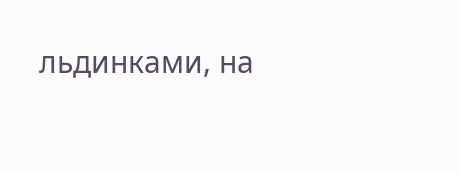льдинками, на